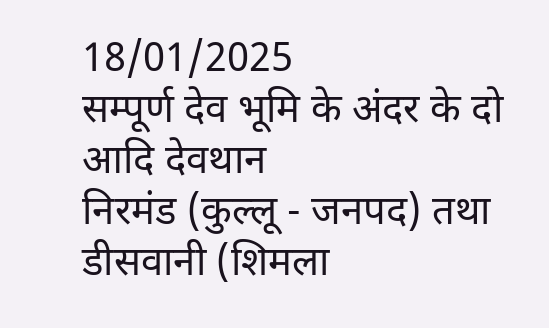18/01/2025
सम्पूर्ण देव भूमि के अंदर के दो आदि देवथान
निरमंड (कुल्लू - जनपद) तथा डीसवानी (शिमला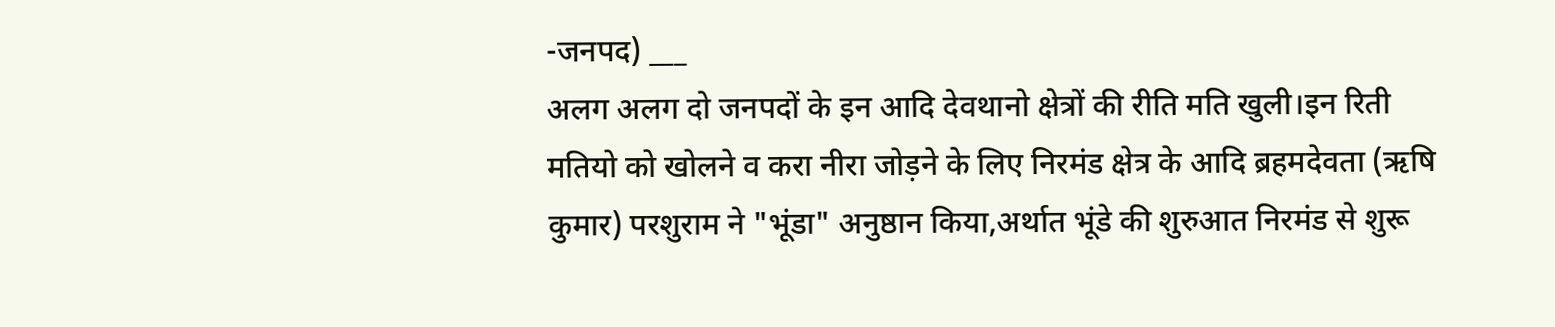-जनपद) ___
अलग अलग दो जनपदों के इन आदि देवथानो क्षेत्रों की रीति मति खुली।इन रिती मतियो को खोलने व करा नीरा जोड़ने के लिए निरमंड क्षेत्र के आदि ब्रहमदेवता (ऋषि कुमार) परशुराम ने "भूंडा" अनुष्ठान किया,अर्थात भूंडे की शुरुआत निरमंड से शुरू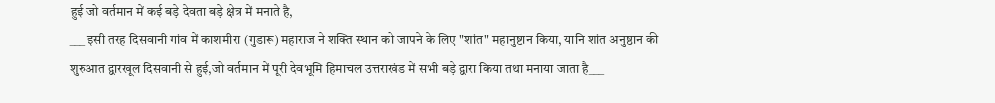हुई जो वर्तमान में कई बड़े देवता बड़े क्षेत्र में मनाते है,
___ इसी तरह दिसवानी गांव में काशमीरा (गुडारू) महाराज ने शक्ति स्थान को जापने के लिए "शांत" महानुष्टान किया, यानि शांत अनुष्ठान की शुरुआत द्वारखूल दिसवानी से हुई,जो वर्तमान में पूरी देवभूमि हिमाचल उत्तराखंड में सभी बड़े द्वारा किया तथा मनाया जाता है___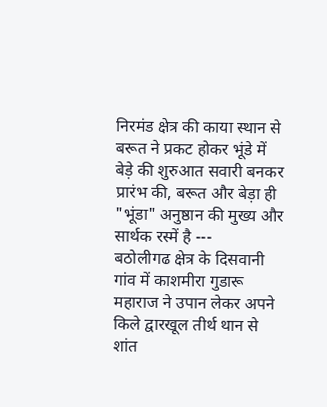निरमंड क्षेत्र की काया स्थान से बरूत ने प्रकट होकर भूंडे में बेड़े की शुरुआत सवारी बनकर प्रारंभ की, बरूत और बेड़ा ही "भूंडा" अनुष्ठान की मुख्य और सार्थक रस्में है ---
बठोलीगढ क्षेत्र के दिसवानी गांव में काशमीरा गुडारू महाराज ने उपान लेकर अपने किले द्वारखूल तीर्थ थान से शांत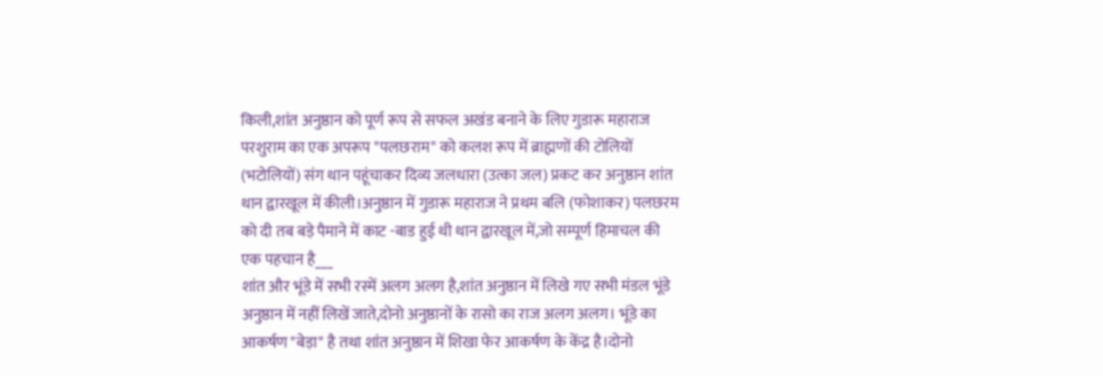किली,शांत अनुष्ठान को पूर्ण रूप से सफल अखंड बनाने के लिए गुडारू महाराज परशुराम का एक अपरूप "पलछराम" को कलश रूप में ब्राह्मणों की टोलियों (भटोलियों) संग थान पहूंचाकर दिव्य जलधारा (उत्का जल) प्रकट कर अनुष्ठान शांत थान द्वारखूल में कीली।अनुष्ठान में गुडारू महाराज ने प्रथम बलि (फोशाकर) पलछरम को दी तब बड़े पैमाने में काट -बाड हुई थी थान द्वारखूल में,जो सम्पूर्ण हिमाचल की एक पहचान है___
शांत और भूंडे में सभी रस्में अलग अलग है,शांत अनुष्ठान में लिखे गए सभी मंडल भूंडे अनुष्ठान में नहीं लिखें जाते,दोनो अनुष्ठानों के रासो का राज अलग अलग। भूंडे का आकर्षण "बेड़ा" है तथा शांत अनुष्ठान में शिखा फेर आकर्षण के केंद्र है।दोनो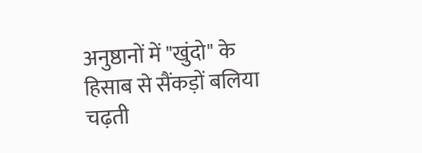अनुष्ठानों में "खुंदो" के हिसाब से सैंकड़ों बलिया चढ़ती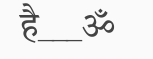है___ॐ